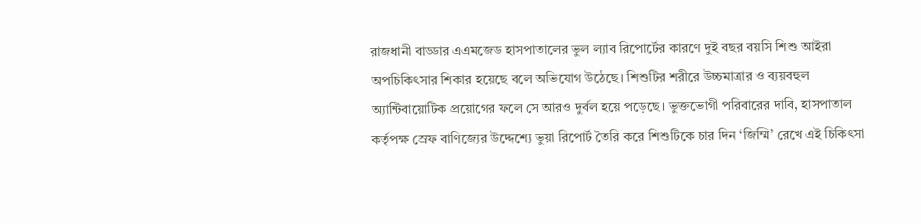রাজধানী বাড্ডার এএমজেড হাসপাতালের ভুল ল্যাব রিপোর্টের কারণে দুই বছর বয়সি শিশু আইরা অপচিকিৎসার শিকার হয়েছে বলে অভিযোগ উঠেছে। শিশুটির শরীরে উচ্চমাত্রার ও ব্যয়বহুল অ্যান্টিবায়োটিক প্রয়োগের ফলে সে আরও দুর্বল হয়ে পড়েছে। ভুক্তভোগী পরিবারের দাবি, হাসপাতাল কর্তৃপক্ষ স্রেফ বাণিজ্যের উদ্দেশ্যে ভুয়া রিপোর্ট তৈরি করে শিশুটিকে চার দিন ‘জিম্মি’ রেখে এই চিকিৎসা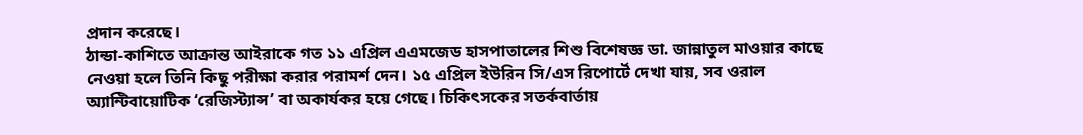প্রদান করেছে।
ঠান্ডা-কাশিতে আক্রান্ত আইরাকে গত ১১ এপ্রিল এএমজেড হাসপাতালের শিশু বিশেষজ্ঞ ডা. জান্নাতুল মাওয়ার কাছে নেওয়া হলে তিনি কিছু পরীক্ষা করার পরামর্শ দেন। ১৫ এপ্রিল ইউরিন সি/এস রিপোর্টে দেখা যায়, সব ওরাল অ্যান্টিবায়োটিক ‘রেজিস্ট্যান্স’ বা অকার্যকর হয়ে গেছে। চিকিৎসকের সতর্কবার্তায়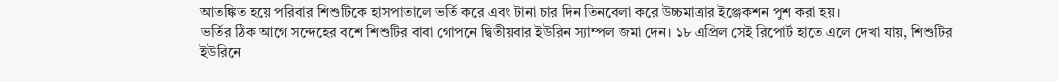আতঙ্কিত হয়ে পরিবার শিশুটিকে হাসপাতালে ভর্তি করে এবং টানা চার দিন তিনবেলা করে উচ্চমাত্রার ইঞ্জেকশন পুশ করা হয়।
ভর্তির ঠিক আগে সন্দেহের বশে শিশুটির বাবা গোপনে দ্বিতীয়বার ইউরিন স্যাম্পল জমা দেন। ১৮ এপ্রিল সেই রিপোর্ট হাতে এলে দেখা যায়, শিশুটির ইউরিনে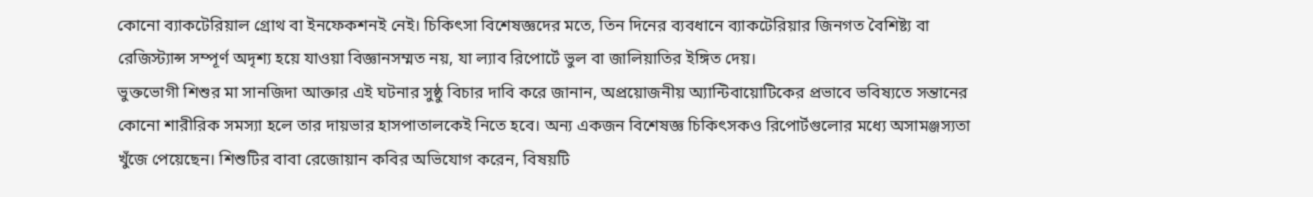কোনো ব্যাকটেরিয়াল গ্রোথ বা ইনফেকশনই নেই। চিকিৎসা বিশেষজ্ঞদের মতে, তিন দিনের ব্যবধানে ব্যাকটেরিয়ার জিনগত বৈশিষ্ট্য বা রেজিস্ট্যান্স সম্পূর্ণ অদৃশ্য হয়ে যাওয়া বিজ্ঞানসম্মত নয়, যা ল্যাব রিপোর্টে ভুল বা জালিয়াতির ইঙ্গিত দেয়।
ভুক্তভোগী শিশুর মা সানজিদা আক্তার এই ঘটনার সুষ্ঠু বিচার দাবি করে জানান, অপ্রয়োজনীয় অ্যান্টিবায়োটিকের প্রভাবে ভবিষ্যতে সন্তানের কোনো শারীরিক সমস্যা হলে তার দায়ভার হাসপাতালকেই নিতে হবে। অন্য একজন বিশেষজ্ঞ চিকিৎসকও রিপোর্টগুলোর মধ্যে অসামঞ্জস্যতা খুঁজে পেয়েছেন। শিশুটির বাবা রেজোয়ান কবির অভিযোগ করেন, বিষয়টি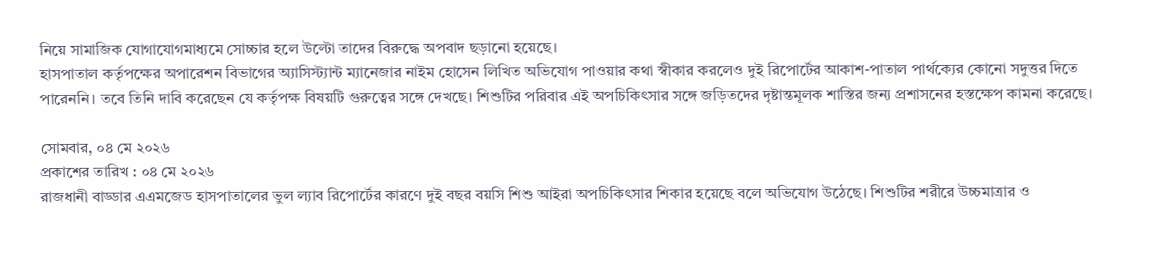নিয়ে সামাজিক যোগাযোগমাধ্যমে সোচ্চার হলে উল্টো তাদের বিরুদ্ধে অপবাদ ছড়ানো হয়েছে।
হাসপাতাল কর্তৃপক্ষের অপারেশন বিভাগের অ্যাসিস্ট্যান্ট ম্যানেজার নাইম হোসেন লিখিত অভিযোগ পাওয়ার কথা স্বীকার করলেও দুই রিপোর্টের আকাশ-পাতাল পার্থক্যের কোনো সদুত্তর দিতে পারেননি। তবে তিনি দাবি করেছেন যে কর্তৃপক্ষ বিষয়টি গুরুত্বের সঙ্গে দেখছে। শিশুটির পরিবার এই অপচিকিৎসার সঙ্গে জড়িতদের দৃষ্টান্তমূলক শাস্তির জন্য প্রশাসনের হস্তক্ষেপ কামনা করেছে।

সোমবার, ০৪ মে ২০২৬
প্রকাশের তারিখ : ০৪ মে ২০২৬
রাজধানী বাড্ডার এএমজেড হাসপাতালের ভুল ল্যাব রিপোর্টের কারণে দুই বছর বয়সি শিশু আইরা অপচিকিৎসার শিকার হয়েছে বলে অভিযোগ উঠেছে। শিশুটির শরীরে উচ্চমাত্রার ও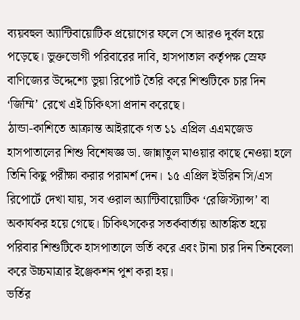ব্যয়বহুল অ্যান্টিবায়োটিক প্রয়োগের ফলে সে আরও দুর্বল হয়ে পড়েছে। ভুক্তভোগী পরিবারের দাবি, হাসপাতাল কর্তৃপক্ষ স্রেফ বাণিজ্যের উদ্দেশ্যে ভুয়া রিপোর্ট তৈরি করে শিশুটিকে চার দিন ‘জিম্মি’ রেখে এই চিকিৎসা প্রদান করেছে।
ঠান্ডা-কাশিতে আক্রান্ত আইরাকে গত ১১ এপ্রিল এএমজেড হাসপাতালের শিশু বিশেষজ্ঞ ডা. জান্নাতুল মাওয়ার কাছে নেওয়া হলে তিনি কিছু পরীক্ষা করার পরামর্শ দেন। ১৫ এপ্রিল ইউরিন সি/এস রিপোর্টে দেখা যায়, সব ওরাল অ্যান্টিবায়োটিক ‘রেজিস্ট্যান্স’ বা অকার্যকর হয়ে গেছে। চিকিৎসকের সতর্কবার্তায় আতঙ্কিত হয়ে পরিবার শিশুটিকে হাসপাতালে ভর্তি করে এবং টানা চার দিন তিনবেলা করে উচ্চমাত্রার ইঞ্জেকশন পুশ করা হয়।
ভর্তির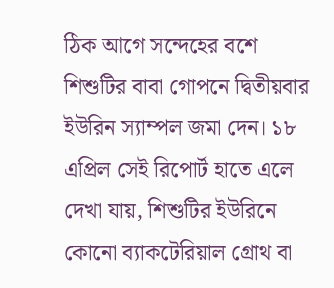ঠিক আগে সন্দেহের বশে শিশুটির বাবা গোপনে দ্বিতীয়বার ইউরিন স্যাম্পল জমা দেন। ১৮ এপ্রিল সেই রিপোর্ট হাতে এলে দেখা যায়, শিশুটির ইউরিনে কোনো ব্যাকটেরিয়াল গ্রোথ বা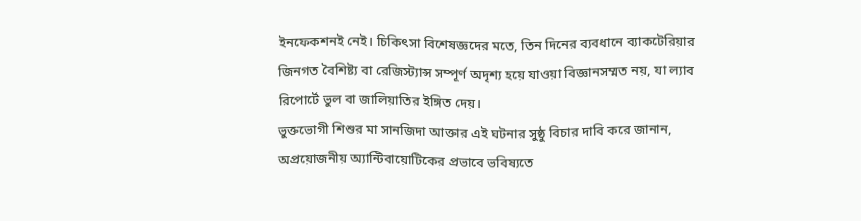ইনফেকশনই নেই। চিকিৎসা বিশেষজ্ঞদের মতে, তিন দিনের ব্যবধানে ব্যাকটেরিয়ার জিনগত বৈশিষ্ট্য বা রেজিস্ট্যান্স সম্পূর্ণ অদৃশ্য হয়ে যাওয়া বিজ্ঞানসম্মত নয়, যা ল্যাব রিপোর্টে ভুল বা জালিয়াতির ইঙ্গিত দেয়।
ভুক্তভোগী শিশুর মা সানজিদা আক্তার এই ঘটনার সুষ্ঠু বিচার দাবি করে জানান, অপ্রয়োজনীয় অ্যান্টিবায়োটিকের প্রভাবে ভবিষ্যতে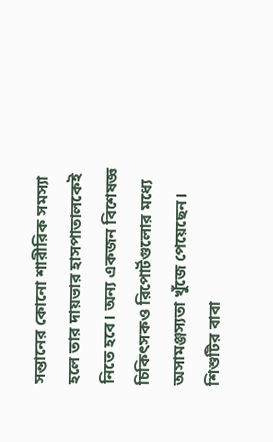সন্তানের কোনো শারীরিক সমস্যা হলে তার দায়ভার হাসপাতালকেই নিতে হবে। অন্য একজন বিশেষজ্ঞ চিকিৎসকও রিপোর্টগুলোর মধ্যে অসামঞ্জস্যতা খুঁজে পেয়েছেন। শিশুটির বাবা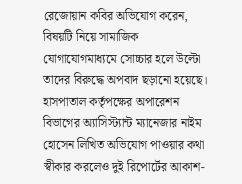রেজোয়ান কবির অভিযোগ করেন, বিষয়টি নিয়ে সামাজিক যোগাযোগমাধ্যমে সোচ্চার হলে উল্টো তাদের বিরুদ্ধে অপবাদ ছড়ানো হয়েছে।
হাসপাতাল কর্তৃপক্ষের অপারেশন বিভাগের অ্যাসিস্ট্যান্ট ম্যানেজার নাইম হোসেন লিখিত অভিযোগ পাওয়ার কথা স্বীকার করলেও দুই রিপোর্টের আকাশ-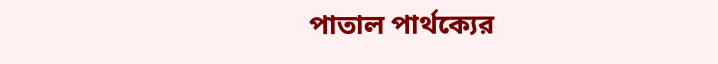পাতাল পার্থক্যের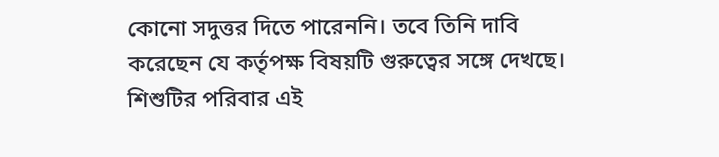কোনো সদুত্তর দিতে পারেননি। তবে তিনি দাবি করেছেন যে কর্তৃপক্ষ বিষয়টি গুরুত্বের সঙ্গে দেখছে। শিশুটির পরিবার এই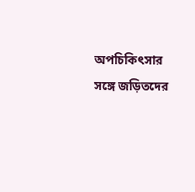অপচিকিৎসার সঙ্গে জড়িতদের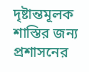দৃষ্টান্তমূলক শাস্তির জন্য প্রশাসনের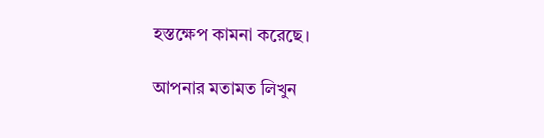হস্তক্ষেপ কামনা করেছে।

আপনার মতামত লিখুন